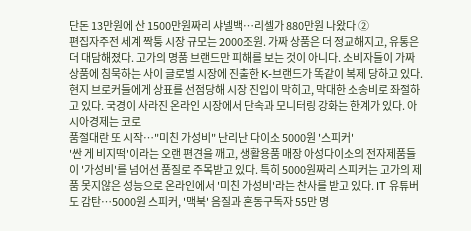단돈 13만원에 산 1500만원짜리 샤넬백…리셀가 880만원 나왔다 ②
편집자주전 세계 짝퉁 시장 규모는 2000조원. 가짜 상품은 더 정교해지고, 유통은 더 대담해졌다. 고가의 명품 브랜드만 피해를 보는 것이 아니다. 소비자들이 가짜 상품에 침묵하는 사이 글로벌 시장에 진출한 K-브랜드가 똑같이 복제 당하고 있다. 현지 브로커들에게 상표를 선점당해 시장 진입이 막히고, 막대한 소송비로 좌절하고 있다. 국경이 사라진 온라인 시장에서 단속과 모니터링 강화는 한계가 있다. 아시아경제는 코로
품절대란 또 시작…"미친 가성비" 난리난 다이소 5000원 '스피커'
'싼 게 비지떡'이라는 오랜 편견을 깨고, 생활용품 매장 아성다이소의 전자제품들이 '가성비'를 넘어선 품질로 주목받고 있다. 특히 5000원짜리 스피커는 고가의 제품 못지않은 성능으로 온라인에서 '미친 가성비'라는 찬사를 받고 있다. IT 유튜버도 감탄…5000원 스피커, '맥북' 음질과 혼동구독자 55만 명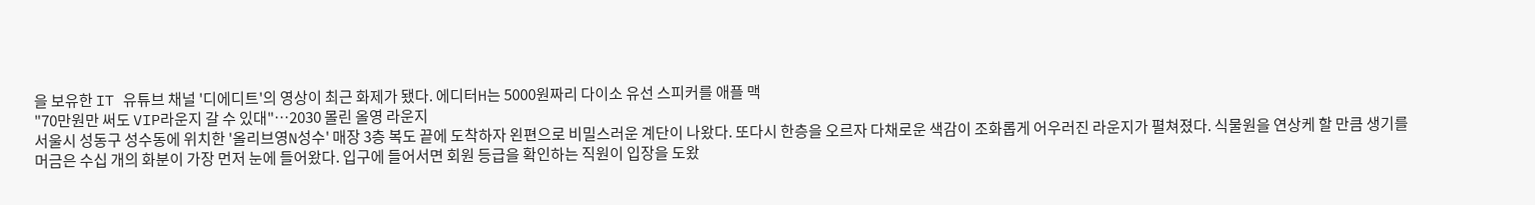을 보유한 IT 유튜브 채널 '디에디트'의 영상이 최근 화제가 됐다. 에디터H는 5000원짜리 다이소 유선 스피커를 애플 맥
"70만원만 써도 VIP라운지 갈 수 있대"…2030 몰린 올영 라운지
서울시 성동구 성수동에 위치한 '올리브영N성수' 매장 3층 복도 끝에 도착하자 왼편으로 비밀스러운 계단이 나왔다. 또다시 한층을 오르자 다채로운 색감이 조화롭게 어우러진 라운지가 펼쳐졌다. 식물원을 연상케 할 만큼 생기를 머금은 수십 개의 화분이 가장 먼저 눈에 들어왔다. 입구에 들어서면 회원 등급을 확인하는 직원이 입장을 도왔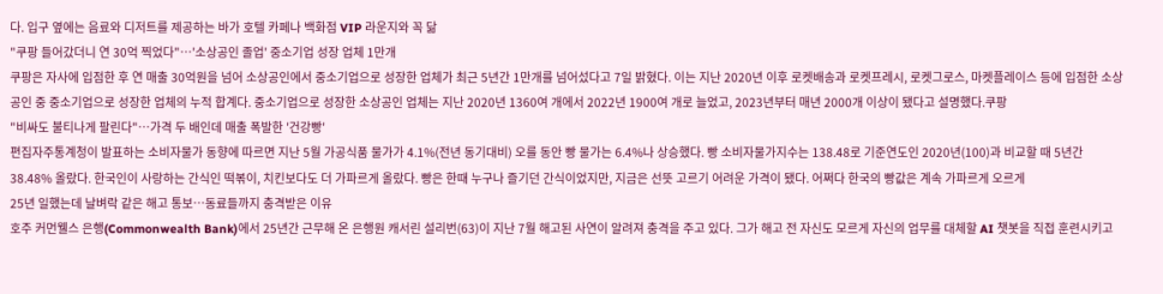다. 입구 옆에는 음료와 디저트를 제공하는 바가 호텔 카페나 백화점 VIP 라운지와 꼭 닮
"쿠팡 들어갔더니 연 30억 찍었다"…'소상공인 졸업' 중소기업 성장 업체 1만개
쿠팡은 자사에 입점한 후 연 매출 30억원을 넘어 소상공인에서 중소기업으로 성장한 업체가 최근 5년간 1만개를 넘어섰다고 7일 밝혔다. 이는 지난 2020년 이후 로켓배송과 로켓프레시, 로켓그로스, 마켓플레이스 등에 입점한 소상공인 중 중소기업으로 성장한 업체의 누적 합계다. 중소기업으로 성장한 소상공인 업체는 지난 2020년 1360여 개에서 2022년 1900여 개로 늘었고, 2023년부터 매년 2000개 이상이 됐다고 설명했다.쿠팡
"비싸도 불티나게 팔린다"…가격 두 배인데 매출 폭발한 '건강빵'
편집자주통계청이 발표하는 소비자물가 동향에 따르면 지난 5월 가공식품 물가가 4.1%(전년 동기대비) 오를 동안 빵 물가는 6.4%나 상승했다. 빵 소비자물가지수는 138.48로 기준연도인 2020년(100)과 비교할 때 5년간 38.48% 올랐다. 한국인이 사랑하는 간식인 떡볶이, 치킨보다도 더 가파르게 올랐다. 빵은 한때 누구나 즐기던 간식이었지만, 지금은 선뜻 고르기 어려운 가격이 됐다. 어쩌다 한국의 빵값은 계속 가파르게 오르게
25년 일했는데 날벼락 같은 해고 통보…동료들까지 충격받은 이유
호주 커먼웰스 은행(Commonwealth Bank)에서 25년간 근무해 온 은행원 캐서린 설리번(63)이 지난 7월 해고된 사연이 알려져 충격을 주고 있다. 그가 해고 전 자신도 모르게 자신의 업무를 대체할 AI 챗봇을 직접 훈련시키고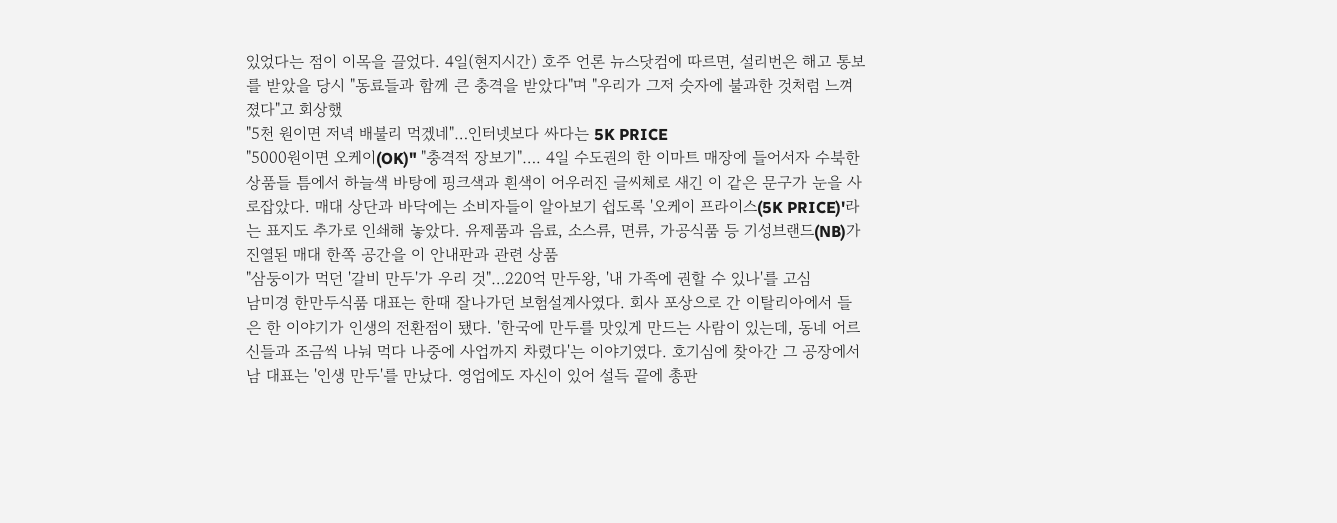있었다는 점이 이목을 끌었다. 4일(현지시간) 호주 언론 뉴스닷컴에 따르면, 설리번은 해고 통보를 받았을 당시 "동료들과 함께 큰 충격을 받았다"며 "우리가 그저 숫자에 불과한 것처럼 느껴졌다"고 회상했
"5천 원이면 저녁 배불리 먹겠네"…인터넷보다 싸다는 5K PRICE
"5000원이면 오케이(OK)" "충격적 장보기"…. 4일 수도권의 한 이마트 매장에 들어서자 수북한 상품들 틈에서 하늘색 바탕에 핑크색과 흰색이 어우러진 글씨체로 새긴 이 같은 문구가 눈을 사로잡았다. 매대 상단과 바닥에는 소비자들이 알아보기 쉽도록 '오케이 프라이스(5K PRICE)'라는 표지도 추가로 인쇄해 놓았다. 유제품과 음료, 소스류, 면류, 가공식품 등 기성브랜드(NB)가 진열된 매대 한쪽 공간을 이 안내판과 관련 상품
"삼둥이가 먹던 '갈비 만두'가 우리 것"…220억 만두왕, '내 가족에 권할 수 있나'를 고심
남미경 한만두식품 대표는 한때 잘나가던 보험설계사였다. 회사 포상으로 간 이탈리아에서 들은 한 이야기가 인생의 전환점이 됐다. '한국에 만두를 맛있게 만드는 사람이 있는데, 동네 어르신들과 조금씩 나눠 먹다 나중에 사업까지 차렸다'는 이야기였다. 호기심에 찾아간 그 공장에서 남 대표는 '인생 만두'를 만났다. 영업에도 자신이 있어 설득 끝에 총판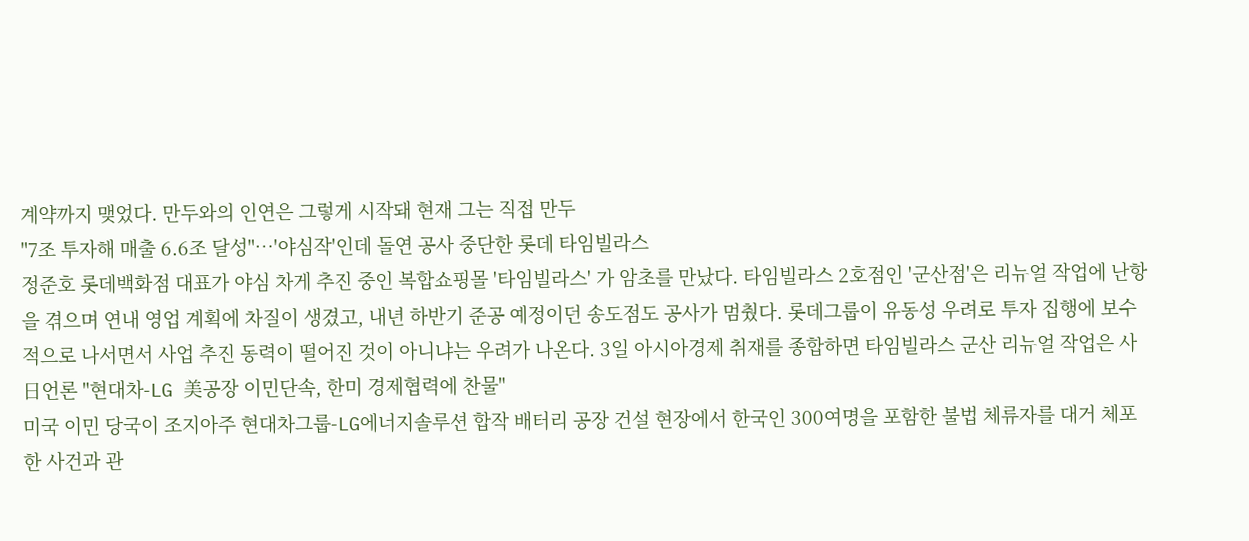계약까지 맺었다. 만두와의 인연은 그렇게 시작돼 현재 그는 직접 만두
"7조 투자해 매출 6.6조 달성"…'야심작'인데 돌연 공사 중단한 롯데 타임빌라스
정준호 롯데백화점 대표가 야심 차게 추진 중인 복합쇼핑몰 '타임빌라스' 가 암초를 만났다. 타임빌라스 2호점인 '군산점'은 리뉴얼 작업에 난항을 겪으며 연내 영업 계획에 차질이 생겼고, 내년 하반기 준공 예정이던 송도점도 공사가 멈췄다. 롯데그룹이 유동성 우려로 투자 집행에 보수적으로 나서면서 사업 추진 동력이 떨어진 것이 아니냐는 우려가 나온다. 3일 아시아경제 취재를 종합하면 타임빌라스 군산 리뉴얼 작업은 사
日언론 "현대차-LG 美공장 이민단속, 한미 경제협력에 찬물"
미국 이민 당국이 조지아주 현대차그룹-LG에너지솔루션 합작 배터리 공장 건설 현장에서 한국인 300여명을 포함한 불법 체류자를 대거 체포한 사건과 관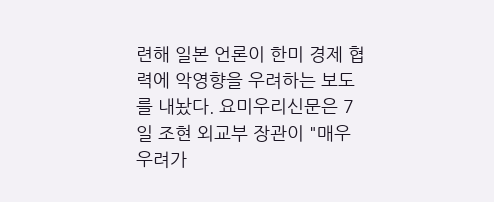련해 일본 언론이 한미 경제 협력에 악영향을 우려하는 보도를 내놨다. 요미우리신문은 7일 조현 외교부 장관이 "매우 우려가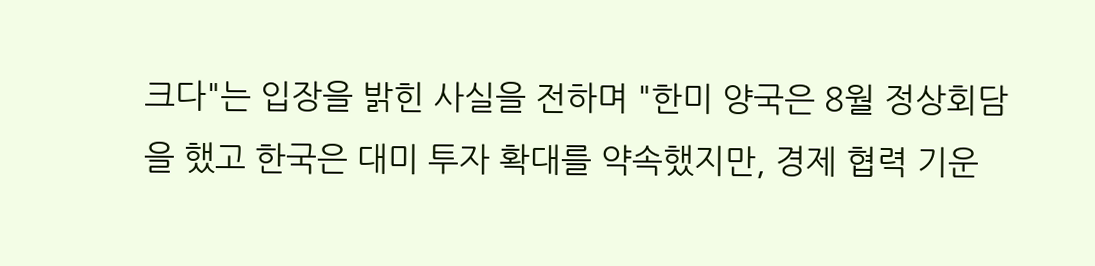크다"는 입장을 밝힌 사실을 전하며 "한미 양국은 8월 정상회담을 했고 한국은 대미 투자 확대를 약속했지만, 경제 협력 기운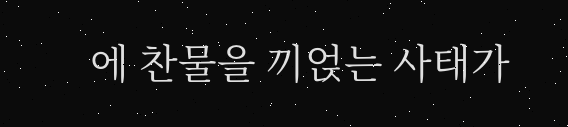에 찬물을 끼얹는 사태가